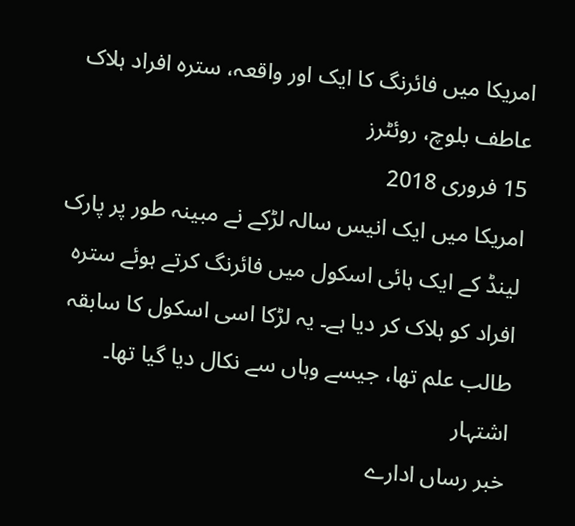امریکا میں فائرنگ کا ایک اور واقعہ، سترہ افراد ہلاک
عاطف بلوچ، روئٹرز
15 فروری 2018
امریکا میں ایک انیس سالہ لڑکے نے مبینہ طور پر پارک لینڈ کے ایک ہائی اسکول میں فائرنگ کرتے ہوئے سترہ افراد کو ہلاک کر دیا ہے۔ یہ لڑکا اسی اسکول کا سابقہ طالب علم تھا، جیسے وہاں سے نکال دیا گیا تھا۔
اشتہار
خبر رساں ادارے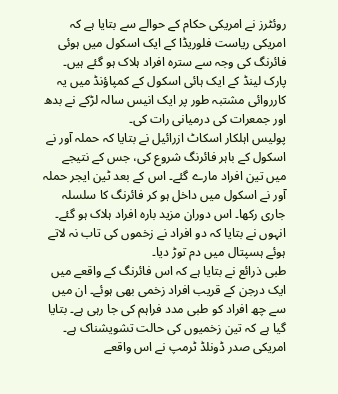روئٹرز نے امریکی حکام کے حوالے سے بتایا ہے کہ امریکی ریاست فلوریڈا کے ایک اسکول میں ہوئی فائرنگ کی وجہ سے سترہ افراد ہلاک ہو گئے ہیں۔ پارک لینڈ کے ایک ہائی اسکول کے کمپاؤنڈ میں یہ کارروائی مشتبہ طور پر ایک انیس سالہ لڑکے نے بدھ اور جمعرات کی درمیانی رات کی۔
پولیس اہلکار اسکاٹ ازرائیل نے بتایا کہ حملہ آور نے اسکول کے باہر فائرنگ شروع کی، جس کے نتیجے میں تین افراد مارے گئے۔ اس کے بعد ٹین ایجر حملہ آور نے اسکول میں داخل ہو کر فائرنگ کا سلسلہ جاری رکھا۔ اس دوران مزید بارہ افراد ہلاک ہو گئے۔ انہوں نے بتایا کہ دو افراد نے زخموں کی تاب نہ لاتے ہوئے ہسپتال میں دم توڑ دیا۔
طبی ذرائع نے بتایا ہے کہ اس فائرنگ کے واقعے میں ایک درجن کے قریب افراد زخمی بھی ہوئے۔ ان میں سے چھ افراد کو طبی مدد فراہم کی جا رہی ہے۔ بتایا گیا ہے کہ تین زخمیوں کی حالت تشویشناک ہے۔ امریکی صدر ڈونلڈ ٹرمپ نے اس واقعے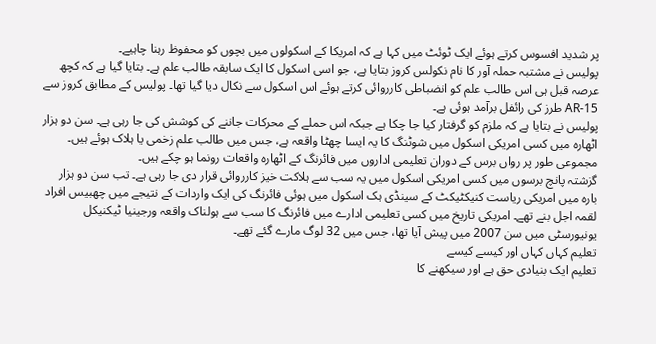پر شدید افسوس کرتے ہوئے ایک ٹوئٹ میں کہا ہے کہ امریکا کے اسکولوں میں بچوں کو محفوظ رہنا چاہیے۔
پولیس نے مشتبہ حملہ آور کا نام نکولس کروز بتایا ہے، جو اسی اسکول کا ایک سابقہ طالب علم ہے۔ بتایا گیا ہے کہ کچھ عرصہ قبل ہی اس طالب علم کو انضباطی کارروائی کرتے ہوئے اس اسکول سے نکال دیا گیا تھا۔ پولیس کے مطابق کروز سے AR-15 طرز کی رائفل برآمد ہوئی ہے۔
پولیس نے بتایا ہے کہ ملزم کو گرفتار کیا جا چکا ہے جبکہ اس حملے کے محرکات جاننے کی کوشش کی جا رہی ہے۔ سن دو ہزار اٹھارہ میں کسی امریکی اسکول میں شوٹنگ کا یہ ایسا چھٹا واقعہ ہے، جس میں طالب علم زخمی یا ہلاک ہوئے ہیں۔ مجموعی طور پر رواں برس کے دوران تعلیمی اداروں میں فائرنگ کے اٹھارہ واقعات رونما ہو چکے ہیں۔
گزشتہ پانچ برسوں میں کسی امریکی اسکول میں یہ سب سے ہلاکت خیز کارروائی قرار دی جا رہی ہے۔ تب سن دو ہزار بارہ میں امریکی ریاست کنیکٹیکٹ کے سینڈی ہک اسکول میں ہوئی فائرنگ کی ایک واردات کے نتیجے میں چھبیس افراد لقمہ اجل بنے تھے۔ امریکی تاریخ میں کسی تعلیمی ادارے میں فائرنگ کا سب سے ہولناک واقعہ ورجینیا ٹیکنیکل یونیورسٹی میں سن 2007 میں پیش آیا تھا، جس میں 32 لوگ مارے گئے تھے۔
تعلیم کہاں کہاں اور کیسے کیسے
تعلیم ایک بنیادی حق ہے اور سیکھنے کا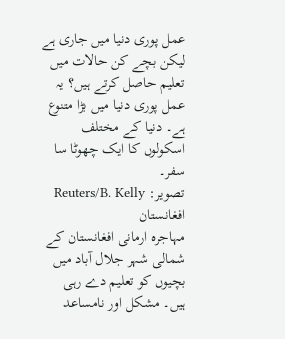عمل پوری دنیا میں جاری ہے لیکن بچے کن حالات میں تعلیم حاصل کرتے ہیں؟ یہ عمل پوری دنیا میں بڑا متنوع ہے۔ دنیا کے مختلف اسکولوں کا ایک چھوٹا سا سفر۔
تصویر: Reuters/B. Kelly
افغانستان
مہاجرہ ارمانی افغانستان کے شمالی شہر جلال آباد میں بچیوں کو تعلیم دے رہی ہیں۔ مشکل اور نامساعد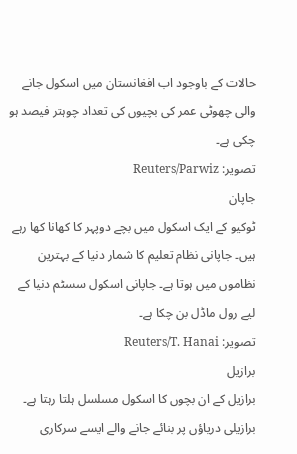حالات کے باوجود اب افغانستان میں اسکول جانے والی چھوٹی عمر کی بچیوں کی تعداد چوہتر فیصد ہو چکی ہے۔
تصویر: Reuters/Parwiz
جاپان
ٹوکیو کے ایک اسکول میں بچے دوپہر کا کھانا کھا رہے ہیں۔ جاپانی نظام تعلیم کا شمار دنیا کے بہترین نظاموں میں ہوتا ہے۔ جاپانی اسکول سسٹم دنیا کے لیے رول ماڈل بن چکا ہے۔
تصویر: Reuters/T. Hanai
برازیل
برازیل کے ان بچوں کا اسکول مسلسل ہلتا رہتا ہے۔ برازیلی دریاؤں پر بنائے جانے والے ایسے سرکاری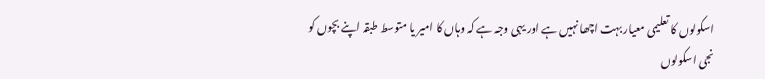اسکولوں کا تعلیمی معیار بہت اچھا نہیں ہے اور یہی وجہ ہے کہ وہاں کا امیر یا متوسط طبقہ اپنے بچوں کو نجی اسکولوں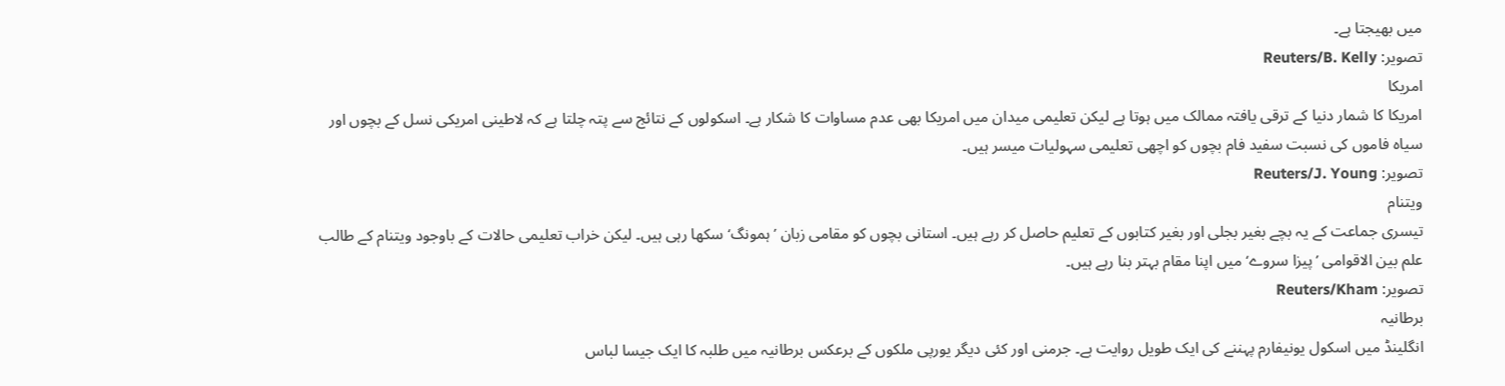میں بھیجتا ہے۔
تصویر: Reuters/B. Kelly
امریکا
امریکا کا شمار دنیا کے ترقی یافتہ ممالک میں ہوتا ہے لیکن تعلیمی میدان میں امریکا بھی عدم مساوات کا شکار ہے۔ اسکولوں کے نتائج سے پتہ چلتا ہے کہ لاطینی امریکی نسل کے بچوں اور سیاہ فاموں کی نسبت سفید فام بچوں کو اچھی تعلیمی سہولیات میسر ہیں۔
تصویر: Reuters/J. Young
ویتنام
تیسری جماعت کے یہ بچے بغیر بجلی اور بغیر کتابوں کے تعلیم حاصل کر رہے ہیں۔ استانی بچوں کو مقامی زبان ’ہمونگ‘ سکھا رہی ہیں۔ لیکن خراب تعلیمی حالات کے باوجود ویتنام کے طالب علم بین الاقوامی ’پیزا سروے‘ میں اپنا مقام بہتر بنا رہے ہیں۔
تصویر: Reuters/Kham
برطانیہ
انگلینڈ میں اسکول یونیفارم پہننے کی ایک طویل روایت ہے۔ جرمنی اور کئی دیگر یورپی ملکوں کے برعکس برطانیہ میں طلبہ کا ایک جیسا لباس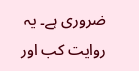ضروری ہے۔ یہ روایت کب اور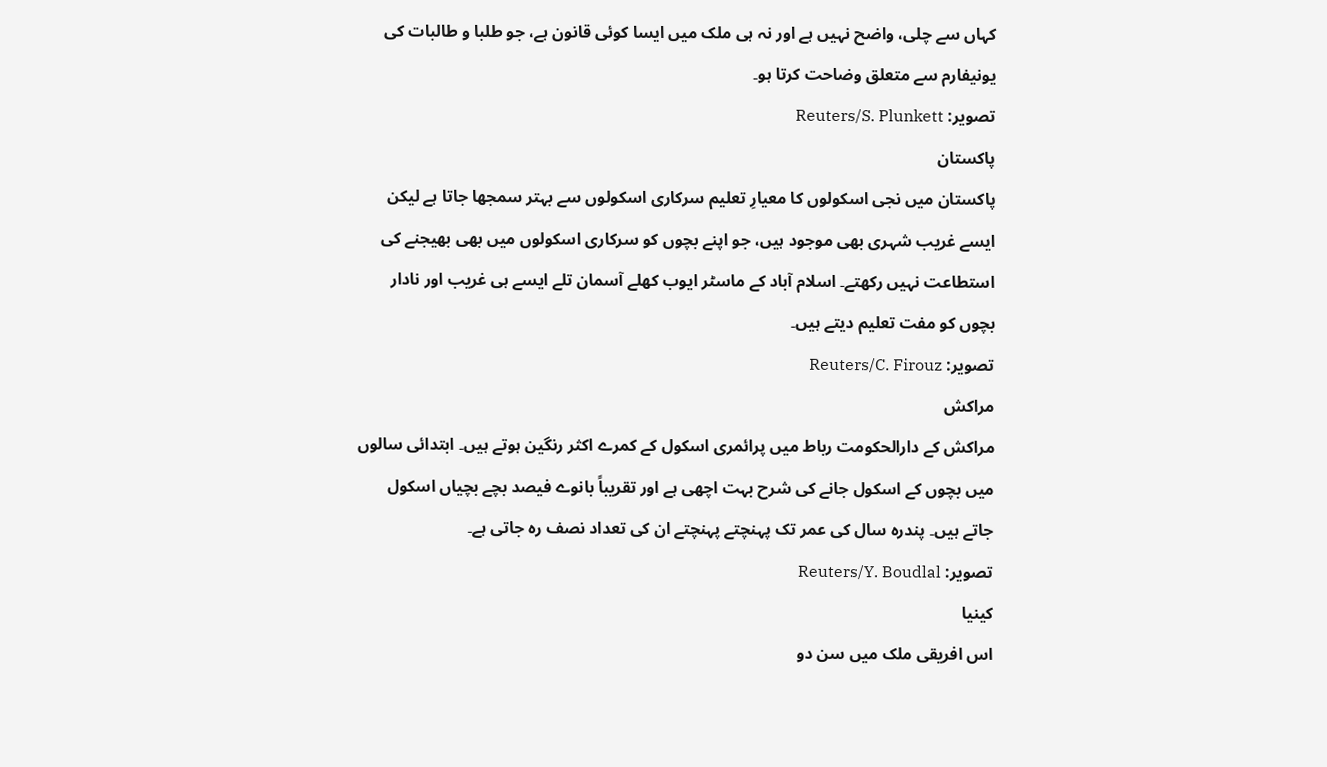کہاں سے چلی، واضح نہیں ہے اور نہ ہی ملک میں ایسا کوئی قانون ہے، جو طلبا و طالبات کی یونیفارم سے متعلق وضاحت کرتا ہو۔
تصویر: Reuters/S. Plunkett
پاکستان
پاکستان میں نجی اسکولوں کا معیارِ تعلیم سرکاری اسکولوں سے بہتر سمجھا جاتا ہے لیکن ایسے غریب شہری بھی موجود ہیں، جو اپنے بچوں کو سرکاری اسکولوں میں بھی بھیجنے کی استطاعت نہیں رکھتے۔ اسلام آباد کے ماسٹر ایوب کھلے آسمان تلے ایسے ہی غریب اور نادار بچوں کو مفت تعلیم دیتے ہیں۔
تصویر: Reuters/C. Firouz
مراکش
مراکش کے دارالحکومت رباط میں پرائمری اسکول کے کمرے اکثر رنگین ہوتے ہیں۔ ابتدائی سالوں میں بچوں کے اسکول جانے کی شرح بہت اچھی ہے اور تقریباً بانوے فیصد بچے بچیاں اسکول جاتے ہیں۔ پندرہ سال کی عمر تک پہنچتے پہنچتے ان کی تعداد نصف رہ جاتی ہے۔
تصویر: Reuters/Y. Boudlal
کینیا
اس افریقی ملک میں سن دو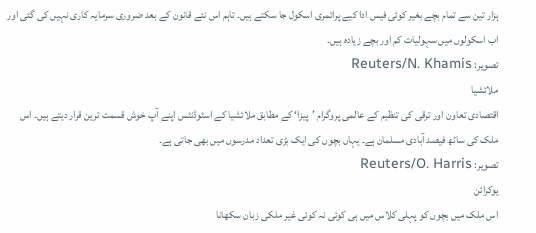ہزار تین سے تمام بچے بغیر کوئی فیس ادا کیے پرائمری اسکول جا سکتے ہیں۔ تاہم اس نئے قانون کے بعد ضروری سرمایہ کاری نہیں کی گئی اور اب اسکولوں میں سہولیات کم اور بچے زیادہ ہیں۔
تصویر: Reuters/N. Khamis
ملائشیا
اقتصادی تعاون اور ترقی کی تنظیم کے عالمی پروگرام ’پیزا‘ کے مطابق ملائشیا کے اسٹوڈنٹس اپنے آپ خوش قسمت ترین قرار دیتے ہیں۔ اس ملک کی ساٹھ فیصد آبادی مسلمان ہے۔ یہاں بچوں کی ایک بڑی تعداد مدرسوں میں بھی جاتی ہے۔
تصویر: Reuters/O. Harris
یوکرائن
اس ملک میں بچوں کو پہلی کلاس میں ہی کوئی نہ کوئی غیر ملکی زبان سکھانا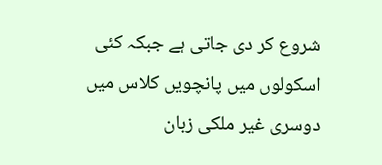شروع کر دی جاتی ہے جبکہ کئی اسکولوں میں پانچویں کلاس میں دوسری غیر ملکی زبان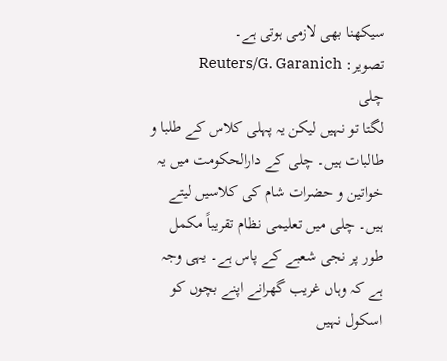سیکھنا بھی لازمی ہوتی ہے۔
تصویر: Reuters/G. Garanich
چلی
لگتا تو نہیں لیکن یہ پہلی کلاس کے طلبا و طالبات ہیں۔ چلی کے دارالحکومت میں یہ خواتین و حضرات شام کی کلاسیں لیتے ہیں۔ چلی میں تعلیمی نظام تقریباً مکمل طور پر نجی شعبے کے پاس ہے۔ یہی وجہ ہے کہ وہاں غریب گھرانے اپنے بچوں کو اسکول نہیں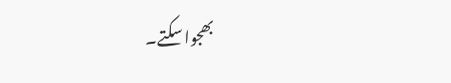بھجوا سکتے۔